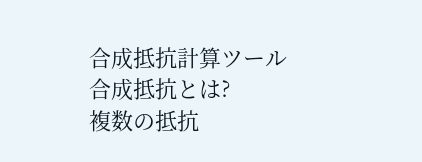合成抵抗計算ツール
合成抵抗とは?
複数の抵抗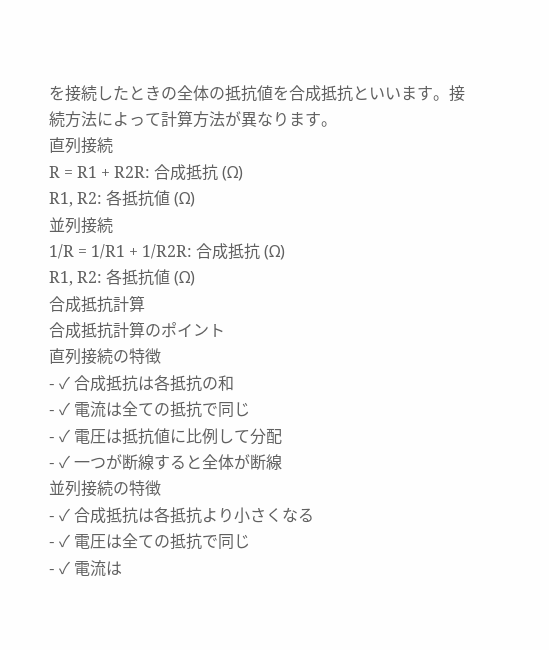を接続したときの全体の抵抗値を合成抵抗といいます。接続方法によって計算方法が異なります。
直列接続
R = R1 + R2R: 合成抵抗 (Ω)
R1, R2: 各抵抗値 (Ω)
並列接続
1/R = 1/R1 + 1/R2R: 合成抵抗 (Ω)
R1, R2: 各抵抗値 (Ω)
合成抵抗計算
合成抵抗計算のポイント
直列接続の特徴
- ✓ 合成抵抗は各抵抗の和
- ✓ 電流は全ての抵抗で同じ
- ✓ 電圧は抵抗値に比例して分配
- ✓ 一つが断線すると全体が断線
並列接続の特徴
- ✓ 合成抵抗は各抵抗より小さくなる
- ✓ 電圧は全ての抵抗で同じ
- ✓ 電流は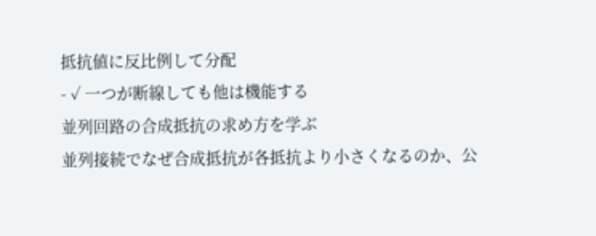抵抗値に反比例して分配
- ✓ 一つが断線しても他は機能する
並列回路の合成抵抗の求め方を学ぶ
並列接続でなぜ合成抵抗が各抵抗より小さくなるのか、公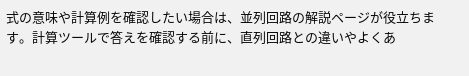式の意味や計算例を確認したい場合は、並列回路の解説ページが役立ちます。計算ツールで答えを確認する前に、直列回路との違いやよくあ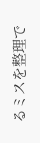るミスを整理で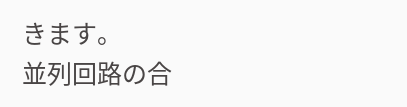きます。
並列回路の合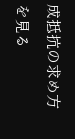成抵抗の求め方を見る